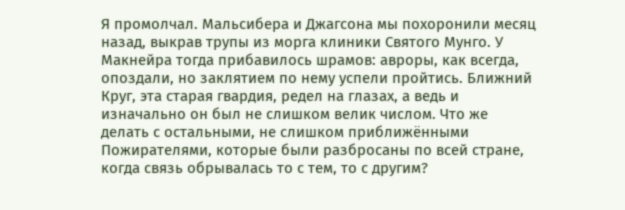Я промолчал. Мальсибера и Джагсона мы похоронили месяц назад, выкрав трупы из морга клиники Святого Мунго. У Макнейра тогда прибавилось шрамов: авроры, как всегда, опоздали, но заклятием по нему успели пройтись. Ближний Круг, эта старая гвардия, редел на глазах, а ведь и изначально он был не слишком велик числом. Что же делать с остальными, не слишком приближёнными Пожирателями, которые были разбросаны по всей стране, когда связь обрывалась то с тем, то с другим?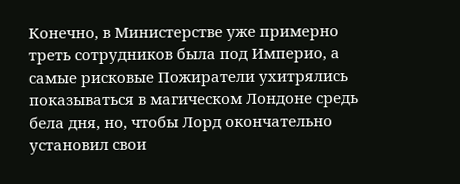Конечно, в Министерстве уже примерно треть сотрудников была под Империо, а самые рисковые Пожиратели ухитрялись показываться в магическом Лондоне средь бела дня, но, чтобы Лорд окончательно установил свои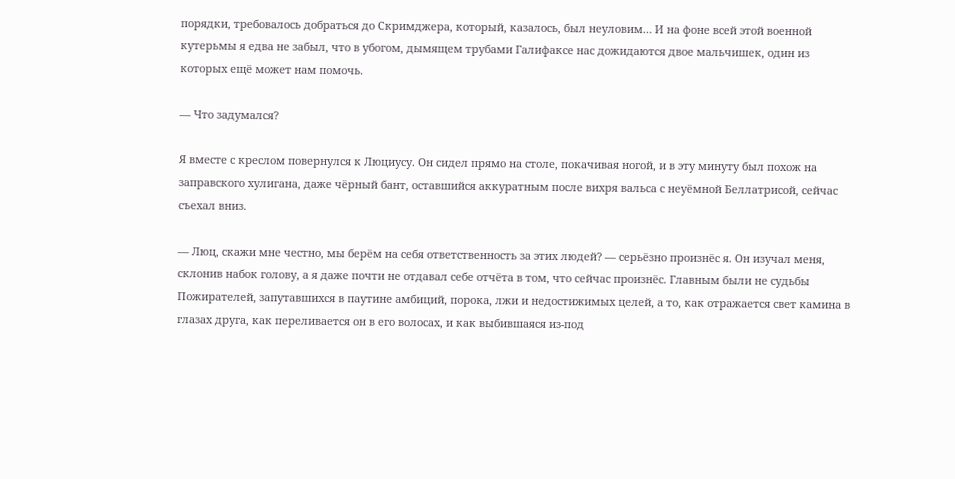порядки, требовалось добраться до Скримджера, который, казалось, был неуловим… И на фоне всей этой военной кутерьмы я едва не забыл, что в убогом, дымящем трубами Галифаксе нас дожидаются двое мальчишек, один из которых ещё может нам помочь.

— Что задумался?

Я вместе с креслом повернулся к Люциусу. Он сидел прямо на столе, покачивая ногой, и в эту минуту был похож на заправского хулигана, даже чёрный бант, оставшийся аккуратным после вихря вальса с неуёмной Беллатрисой, сейчас съехал вниз.

— Люц, скажи мне честно, мы берём на себя ответственность за этих людей? — серьёзно произнёс я. Он изучал меня, склонив набок голову, а я даже почти не отдавал себе отчёта в том, что сейчас произнёс. Главным были не судьбы Пожирателей, запутавшихся в паутине амбиций, порока, лжи и недостижимых целей, а то, как отражается свет камина в глазах друга, как переливается он в его волосах, и как выбившаяся из-под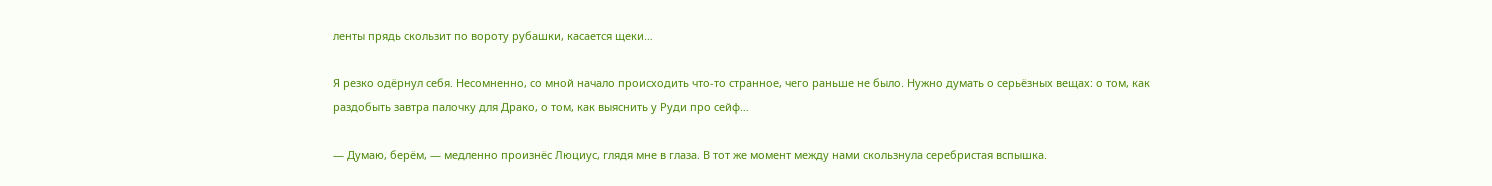ленты прядь скользит по вороту рубашки, касается щеки…

Я резко одёрнул себя. Несомненно, со мной начало происходить что-то странное, чего раньше не было. Нужно думать о серьёзных вещах: о том, как раздобыть завтра палочку для Драко, о том, как выяснить у Руди про сейф…

— Думаю, берём, — медленно произнёс Люциус, глядя мне в глаза. В тот же момент между нами скользнула серебристая вспышка.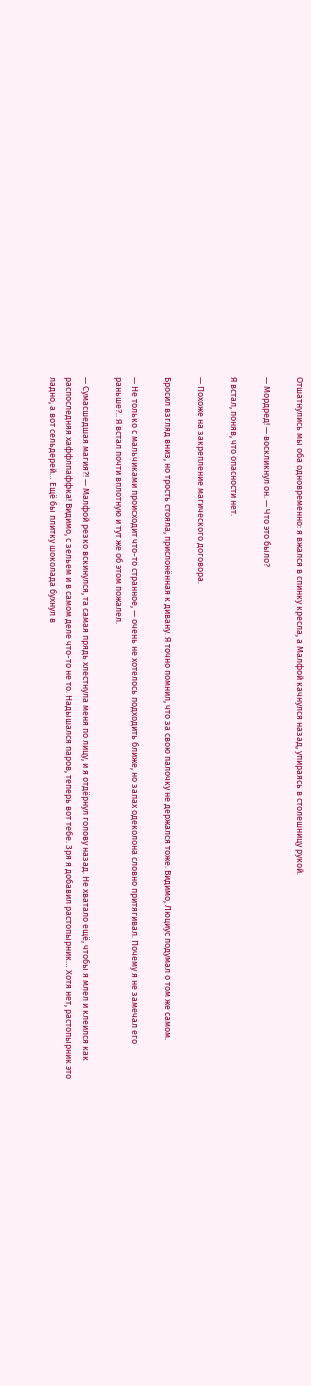Отшатнулись мы оба одновременно: я вжался в спинку кресла, а Малфой качнулся назад, упираясь в столешницу рукой.

— Мордред! — воскликнул он. — Что это было?

Я встал, поняв, что опасности нет.

— Похоже на закрепление магического договора.

Бросил взгляд вниз, но трость стояла, прислонённая к дивану. Я точно помнил, что за свою палочку не держался тоже. Видимо, Люциус подумал о том же самом.

— Не только с мальчиками происходит что-то странное, — очень не хотелось подходить ближе, но запах одеколона словно притягивал. Почему я не замечал его раньше?.. Я встал почти вплотную и тут же об этом пожалел.

— Сумасшедшая магия?! — Малфой резко вскинулся, та самая прядь хлестнула меня по лицу, и я отдёрнул голову назад. Не хватало ещё, чтобы я млел и клеился как распоследняя хаффлпаффка! Видимо, с зельем и в самом деле что-то не то. Надышался паров, теперь вот тебе. Зря я добавил растопырник… Хотя нет, растопырник это ладно, а вот сельдерей… Ещё бы плитку шоколада бухнул в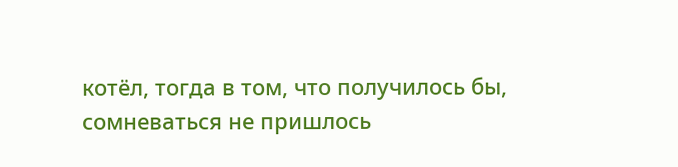котёл, тогда в том, что получилось бы, сомневаться не пришлось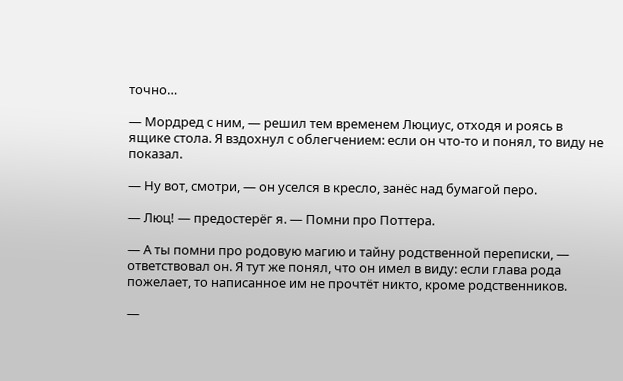точно…

— Мордред с ним, — решил тем временем Люциус, отходя и роясь в ящике стола. Я вздохнул с облегчением: если он что-то и понял, то виду не показал.

— Ну вот, смотри, — он уселся в кресло, занёс над бумагой перо.

— Люц! — предостерёг я. — Помни про Поттера.

— А ты помни про родовую магию и тайну родственной переписки, — ответствовал он. Я тут же понял, что он имел в виду: если глава рода пожелает, то написанное им не прочтёт никто, кроме родственников.

—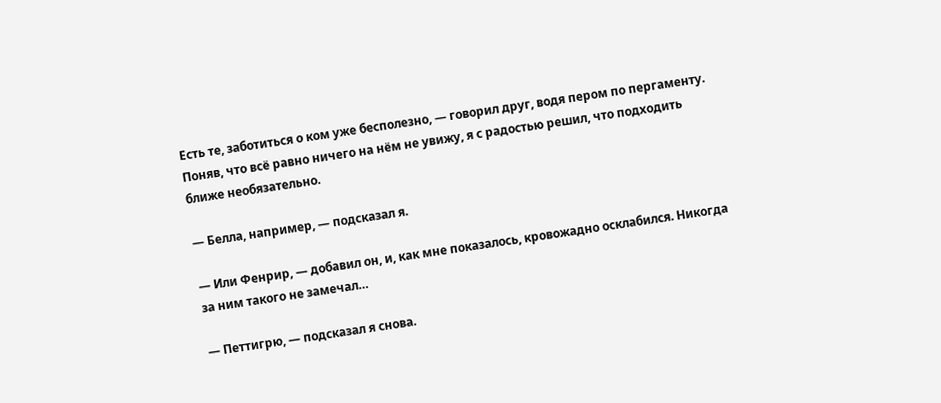Есть те, заботиться о ком уже бесполезно, — говорил друг, водя пером по пергаменту. Поняв, что всё равно ничего на нём не увижу, я с радостью решил, что подходить ближе необязательно.

— Белла, например, — подсказал я.

— Или Фенрир, — добавил он, и, как мне показалось, кровожадно осклабился. Никогда за ним такого не замечал…

— Петтигрю, — подсказал я снова.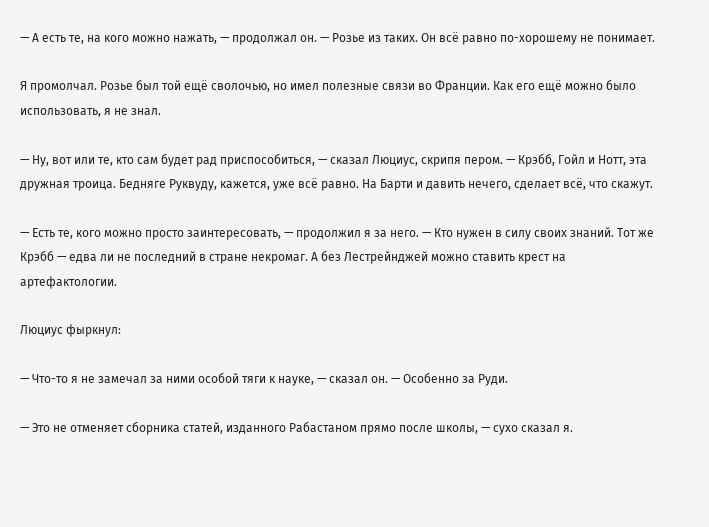— А есть те, на кого можно нажать, — продолжал он. — Розье из таких. Он всё равно по-хорошему не понимает.

Я промолчал. Розье был той ещё сволочью, но имел полезные связи во Франции. Как его ещё можно было использовать, я не знал.

— Ну, вот или те, кто сам будет рад приспособиться, — сказал Люциус, скрипя пером. — Крэбб, Гойл и Нотт, эта дружная троица. Бедняге Руквуду, кажется, уже всё равно. На Барти и давить нечего, сделает всё, что скажут.

— Есть те, кого можно просто заинтересовать, — продолжил я за него. — Кто нужен в силу своих знаний. Тот же Крэбб — едва ли не последний в стране некромаг. А без Лестрейнджей можно ставить крест на артефактологии.

Люциус фыркнул:

— Что-то я не замечал за ними особой тяги к науке, — сказал он. — Особенно за Руди.

— Это не отменяет сборника статей, изданного Рабастаном прямо после школы, — сухо сказал я.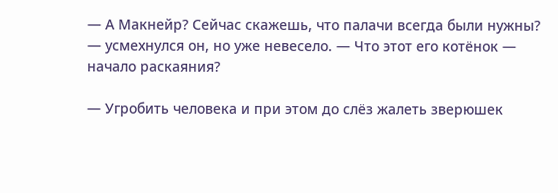— А Макнейр? Сейчас скажешь, что палачи всегда были нужны? — усмехнулся он, но уже невесело. — Что этот его котёнок — начало раскаяния?

— Угробить человека и при этом до слёз жалеть зверюшек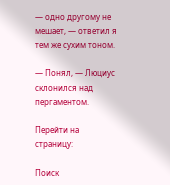— одно другому не мешает, — ответил я тем же сухим тоном.

— Понял, — Люциус склонился над пергаментом.

Перейти на страницу:

Поиск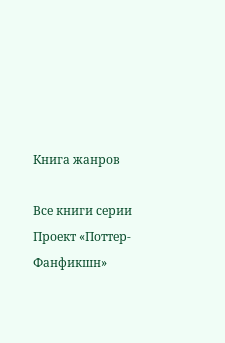Книга жанров

Все книги серии Проект «Поттер-Фанфикшн»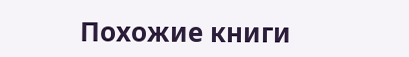Похожие книги